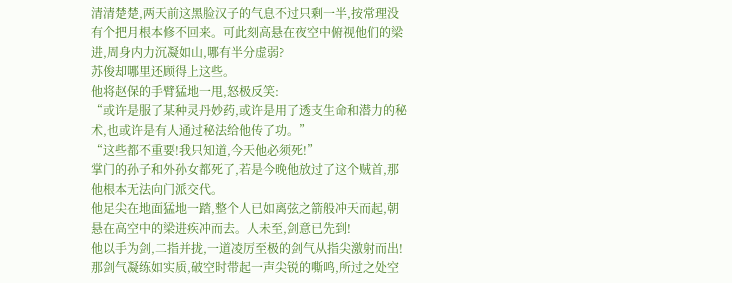清清楚楚,两天前这黑脸汉子的气息不过只剩一半,按常理没有个把月根本修不回来。可此刻高悬在夜空中俯视他们的梁进,周身内力沉凝如山,哪有半分虚弱?
苏俊却哪里还顾得上这些。
他将赵保的手臂猛地一甩,怒极反笑:
“或许是服了某种灵丹妙药,或许是用了透支生命和潜力的秘术,也或许是有人通过秘法给他传了功。”
“这些都不重要!我只知道,今天他必须死!”
掌门的孙子和外孙女都死了,若是今晚他放过了这个贼首,那他根本无法向门派交代。
他足尖在地面猛地一踏,整个人已如离弦之箭般冲天而起,朝悬在高空中的梁进疾冲而去。人未至,剑意已先到!
他以手为剑,二指并拢,一道凌厉至极的剑气从指尖激射而出!
那剑气凝练如实质,破空时带起一声尖锐的嘶鸣,所过之处空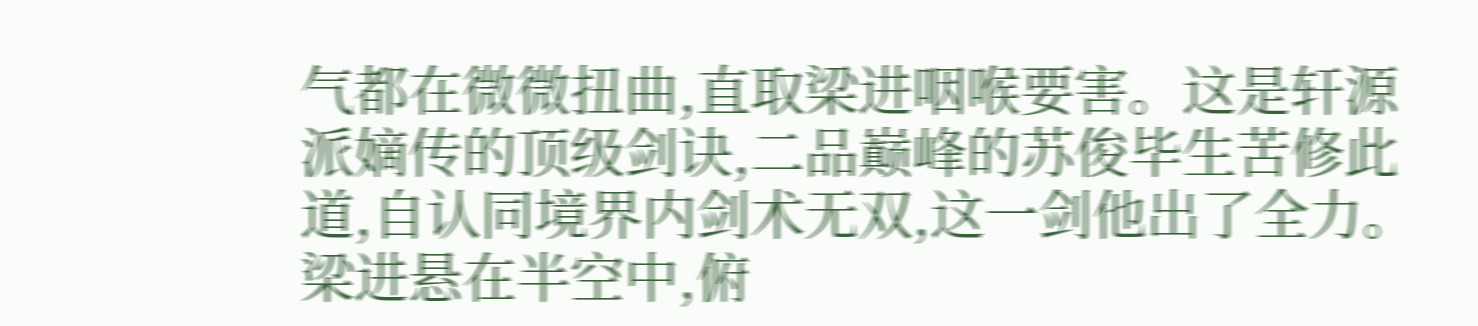气都在微微扭曲,直取梁进咽喉要害。这是轩源派嫡传的顶级剑诀,二品巅峰的苏俊毕生苦修此道,自认同境界内剑术无双,这一剑他出了全力。
梁进悬在半空中,俯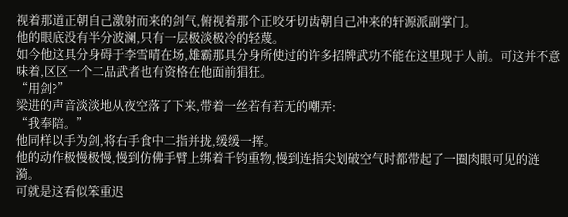视着那道正朝自己激射而来的剑气,俯视着那个正咬牙切齿朝自己冲来的轩源派副掌门。
他的眼底没有半分波澜,只有一层极淡极冷的轻蔑。
如今他这具分身碍于李雪晴在场,雄霸那具分身所使过的许多招牌武功不能在这里现于人前。可这并不意味着,区区一个二品武者也有资格在他面前猖狂。
“用剑?”
梁进的声音淡淡地从夜空落了下来,带着一丝若有若无的嘲弄:
“我奉陪。”
他同样以手为剑,将右手食中二指并拢,缓缓一挥。
他的动作极慢极慢,慢到仿佛手臂上绑着千钧重物,慢到连指尖划破空气时都带起了一圈肉眼可见的涟漪。
可就是这看似笨重迟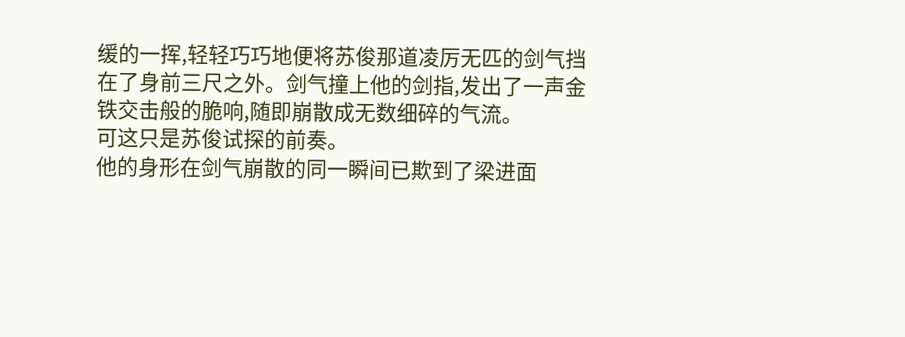缓的一挥,轻轻巧巧地便将苏俊那道凌厉无匹的剑气挡在了身前三尺之外。剑气撞上他的剑指,发出了一声金铁交击般的脆响,随即崩散成无数细碎的气流。
可这只是苏俊试探的前奏。
他的身形在剑气崩散的同一瞬间已欺到了梁进面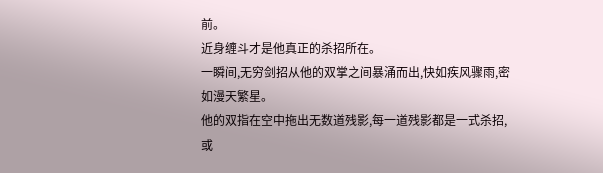前。
近身缠斗才是他真正的杀招所在。
一瞬间,无穷剑招从他的双掌之间暴涌而出,快如疾风骤雨,密如漫天繁星。
他的双指在空中拖出无数道残影,每一道残影都是一式杀招,或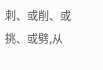刺、或削、或挑、或劈,从